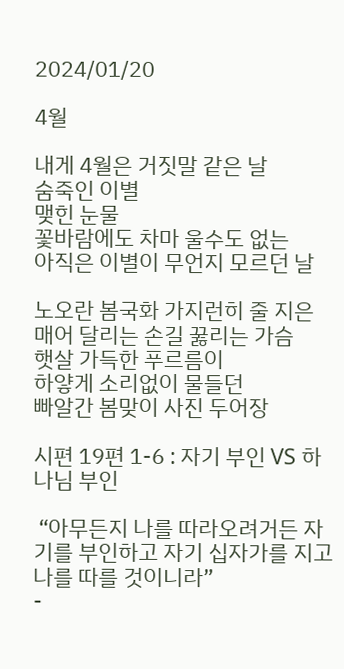2024/01/20

4월

내게 4월은 거짓말 같은 날
숨죽인 이별
맺힌 눈물
꽃바람에도 차마 울수도 없는
아직은 이별이 무언지 모르던 날

노오란 봄국화 가지런히 줄 지은
매어 달리는 손길 꿇리는 가슴
햇살 가득한 푸르름이
하얗게 소리없이 물들던
빠알간 봄맞이 사진 두어장

시편 19편 1-6 : 자기 부인 VS 하나님 부인

 “아무든지 나를 따라오려거든 자기를 부인하고 자기 십자가를 지고 나를 따를 것이니라”                                                                   -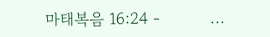마태복음 16:24 -          ...